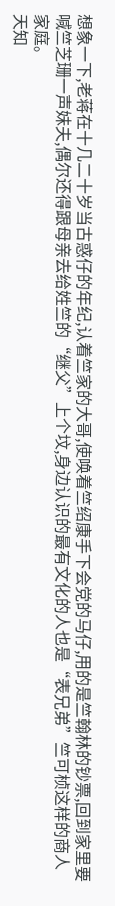想象一下,老蒋在十几二十岁当古惑仔的年纪,认着竺家的大哥,使唤着竺绍康手下会党的马仔,用的是竺翰林的钞票,回到家里要喊竺芝珊一声妹夫,偶尔还得跟母亲去给姓竺的“继父”上个坟,身边认识的最有文化的人也是“表兄弟”竺可桢这样的商人家庭。
天知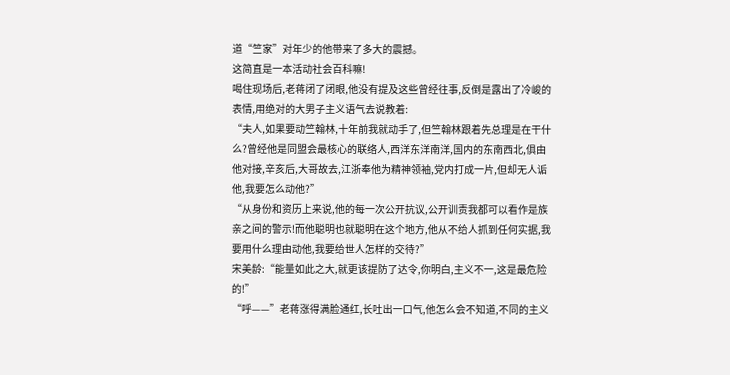道“竺家”对年少的他带来了多大的震撼。
这简直是一本活动社会百科嘛!
喝住现场后,老蒋闭了闭眼,他没有提及这些曾经往事,反倒是露出了冷峻的表情,用绝对的大男子主义语气去说教着:
“夫人,如果要动竺翰林,十年前我就动手了,但竺翰林跟着先总理是在干什么?曾经他是同盟会最核心的联络人,西洋东洋南洋,国内的东南西北,俱由他对接,辛亥后,大哥故去,江浙奉他为精神领袖,党内打成一片,但却无人诟他,我要怎么动他?”
“从身份和资历上来说,他的每一次公开抗议,公开训责我都可以看作是族亲之间的警示!而他聪明也就聪明在这个地方,他从不给人抓到任何实据,我要用什么理由动他,我要给世人怎样的交待?”
宋美龄:“能量如此之大,就更该提防了达令,你明白,主义不一,这是最危险的!”
“呼——”老蒋涨得满脸通红,长吐出一口气,他怎么会不知道,不同的主义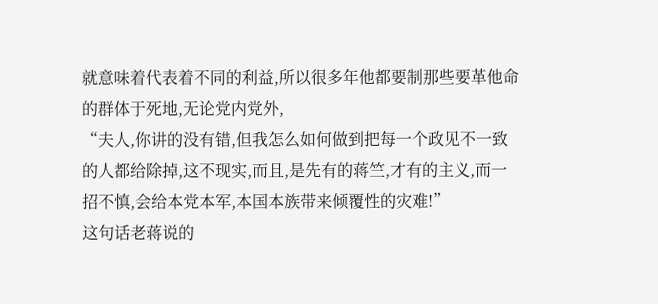就意味着代表着不同的利益,所以很多年他都要制那些要革他命的群体于死地,无论党内党外,
“夫人,你讲的没有错,但我怎么如何做到把每一个政见不一致的人都给除掉,这不现实,而且,是先有的蒋竺,才有的主义,而一招不慎,会给本党本军,本国本族带来倾覆性的灾难!”
这句话老蒋说的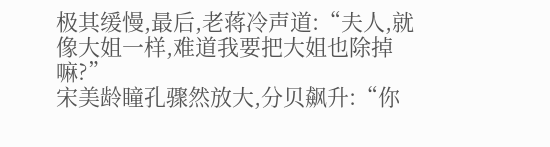极其缓慢,最后,老蒋冷声道:“夫人,就像大姐一样,难道我要把大姐也除掉嘛?”
宋美龄瞳孔骤然放大,分贝飙升:“你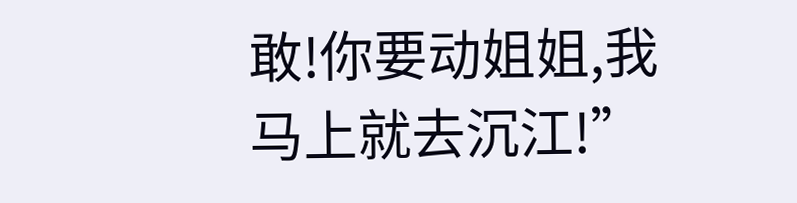敢!你要动姐姐,我马上就去沉江!”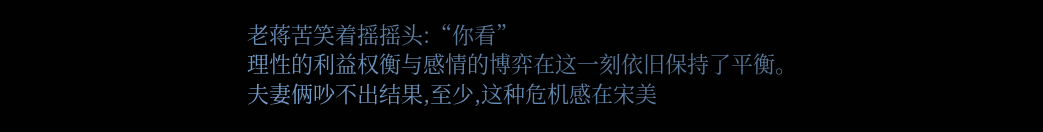老蒋苦笑着摇摇头:“你看”
理性的利益权衡与感情的博弈在这一刻依旧保持了平衡。
夫妻俩吵不出结果,至少,这种危机感在宋美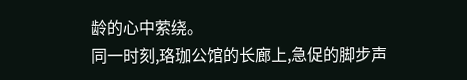龄的心中萦绕。
同一时刻,珞珈公馆的长廊上,急促的脚步声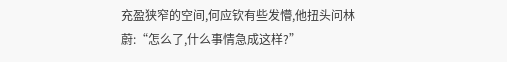充盈狭窄的空间,何应钦有些发懵,他扭头问林蔚:“怎么了,什么事情急成这样?”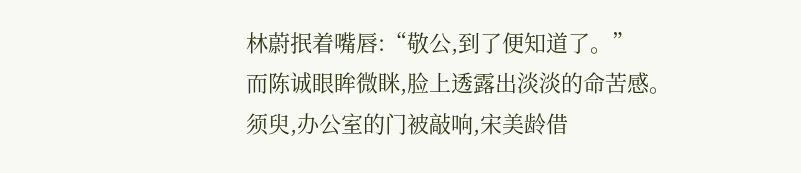林蔚抿着嘴唇:“敬公,到了便知道了。”
而陈诚眼眸微眯,脸上透露出淡淡的命苦感。
须臾,办公室的门被敲响,宋美龄借